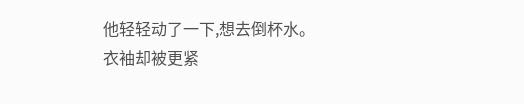他轻轻动了一下,想去倒杯水。
衣袖却被更紧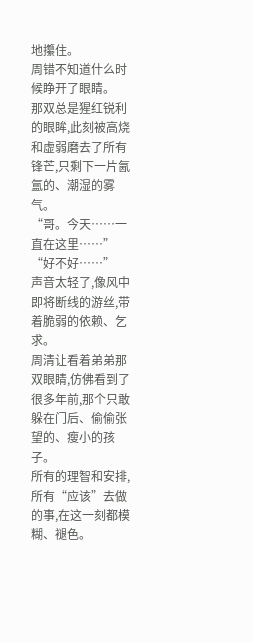地攥住。
周错不知道什么时候睁开了眼睛。
那双总是猩红锐利的眼眸,此刻被高烧和虚弱磨去了所有锋芒,只剩下一片氤氲的、潮湿的雾气。
“哥。今天……一直在这里……”
“好不好……”
声音太轻了,像风中即将断线的游丝,带着脆弱的依赖、乞求。
周清让看着弟弟那双眼睛,仿佛看到了很多年前,那个只敢躲在门后、偷偷张望的、瘦小的孩子。
所有的理智和安排,所有“应该”去做的事,在这一刻都模糊、褪色。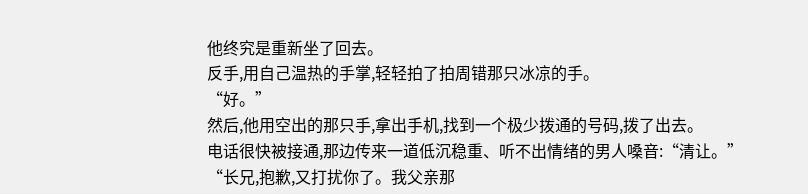他终究是重新坐了回去。
反手,用自己温热的手掌,轻轻拍了拍周错那只冰凉的手。
“好。”
然后,他用空出的那只手,拿出手机,找到一个极少拨通的号码,拨了出去。
电话很快被接通,那边传来一道低沉稳重、听不出情绪的男人嗓音:“清让。”
“长兄,抱歉,又打扰你了。我父亲那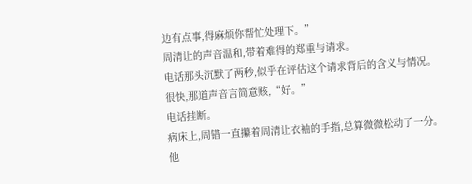边有点事,得麻烦你帮忙处理下。”
周清让的声音温和,带着难得的郑重与请求。
电话那头沉默了两秒,似乎在评估这个请求背后的含义与情况。
很快,那道声音言简意赅,“好。”
电话挂断。
病床上,周错一直攥着周清让衣袖的手指,总算微微松动了一分。
他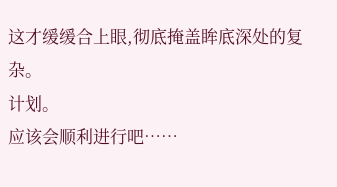这才缓缓合上眼,彻底掩盖眸底深处的复杂。
计划。
应该会顺利进行吧……